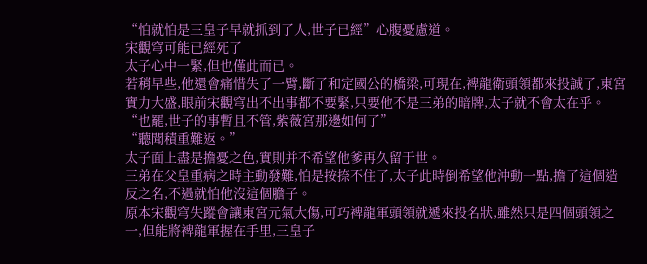“怕就怕是三皇子早就抓到了人,世子已經”心腹憂慮道。
宋觀穹可能已經死了
太子心中一緊,但也僅此而已。
若稍早些,他還會痛惜失了一臂,斷了和定國公的橋梁,可現在,裨龍衛頭領都來投誠了,東宮實力大盛,眼前宋觀穹出不出事都不要緊,只要他不是三弟的暗牌,太子就不會太在乎。
“也罷,世子的事暫且不管,紫薇宮那邊如何了”
“聽聞積重難返。”
太子面上盡是擔憂之色,實則并不希望他爹再久留于世。
三弟在父皇重病之時主動發難,怕是按捺不住了,太子此時倒希望他沖動一點,擔了這個造反之名,不過就怕他沒這個膽子。
原本宋觀穹失蹤會讓東宮元氣大傷,可巧裨龍軍頭領就遞來投名狀,雖然只是四個頭領之一,但能將裨龍軍握在手里,三皇子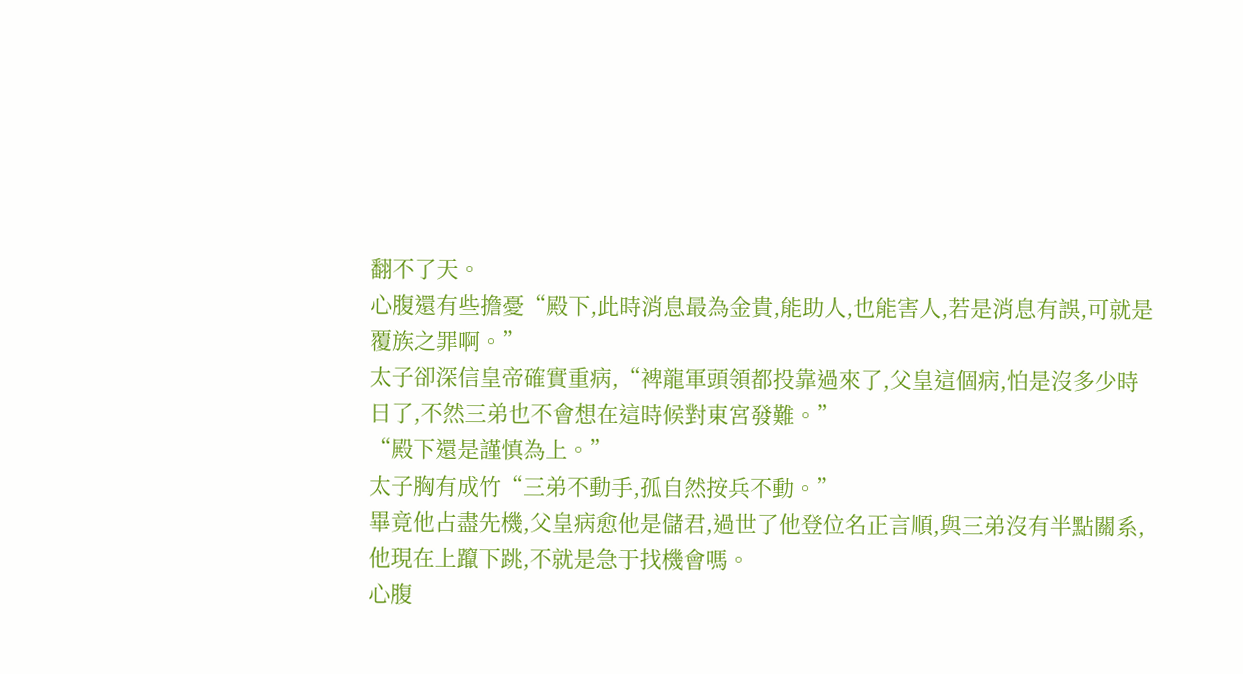翻不了天。
心腹還有些擔憂“殿下,此時消息最為金貴,能助人,也能害人,若是消息有誤,可就是覆族之罪啊。”
太子卻深信皇帝確實重病,“裨龍軍頭領都投靠過來了,父皇這個病,怕是沒多少時日了,不然三弟也不會想在這時候對東宮發難。”
“殿下還是謹慎為上。”
太子胸有成竹“三弟不動手,孤自然按兵不動。”
畢竟他占盡先機,父皇病愈他是儲君,過世了他登位名正言順,與三弟沒有半點關系,他現在上躥下跳,不就是急于找機會嗎。
心腹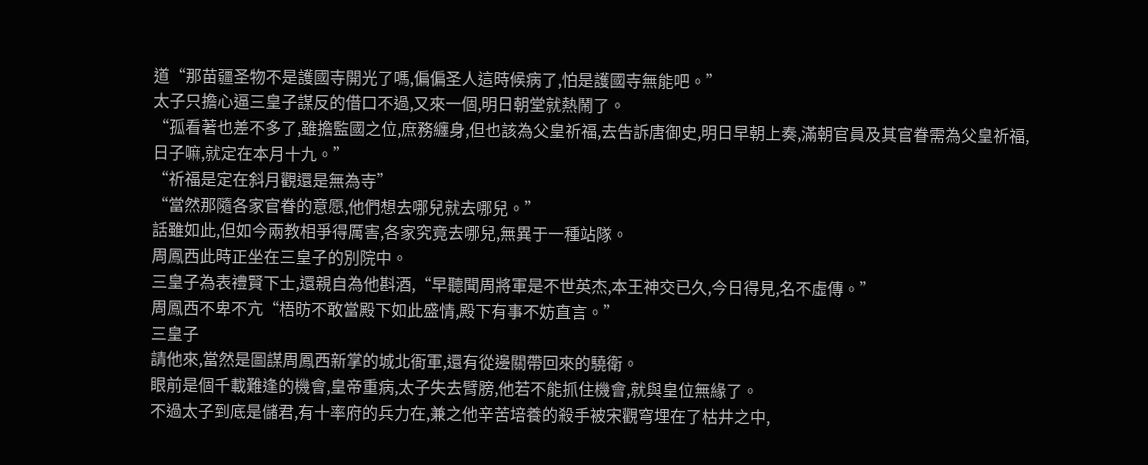道“那苗疆圣物不是護國寺開光了嗎,偏偏圣人這時候病了,怕是護國寺無能吧。”
太子只擔心逼三皇子謀反的借口不過,又來一個,明日朝堂就熱鬧了。
“孤看著也差不多了,雖擔監國之位,庶務纏身,但也該為父皇祈福,去告訴唐御史,明日早朝上奏,滿朝官員及其官眷需為父皇祈福,日子嘛,就定在本月十九。”
“祈福是定在斜月觀還是無為寺”
“當然那隨各家官眷的意愿,他們想去哪兒就去哪兒。”
話雖如此,但如今兩教相爭得厲害,各家究竟去哪兒,無異于一種站隊。
周鳳西此時正坐在三皇子的別院中。
三皇子為表禮賢下士,還親自為他斟酒,“早聽聞周將軍是不世英杰,本王神交已久,今日得見,名不虛傳。”
周鳳西不卑不亢“梧昉不敢當殿下如此盛情,殿下有事不妨直言。”
三皇子
請他來,當然是圖謀周鳳西新掌的城北衙軍,還有從邊關帶回來的驍衛。
眼前是個千載難逢的機會,皇帝重病,太子失去臂膀,他若不能抓住機會,就與皇位無緣了。
不過太子到底是儲君,有十率府的兵力在,兼之他辛苦培養的殺手被宋觀穹埋在了枯井之中,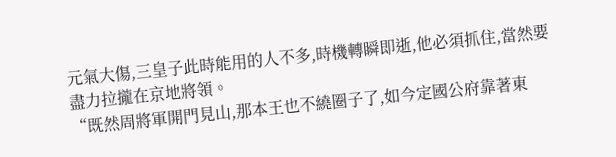元氣大傷,三皇子此時能用的人不多,時機轉瞬即逝,他必須抓住,當然要盡力拉攏在京地將領。
“既然周將軍開門見山,那本王也不繞圈子了,如今定國公府靠著東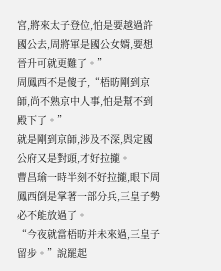宮,將來太子登位,怕是要越過許國公去,周將軍是國公女婿,要想晉升可就更難了。”
周鳳西不是傻子,“梧昉剛到京師,尚不熟京中人事,怕是幫不到殿下了。”
就是剛到京師,涉及不深,與定國公府又是對頭,才好拉攏。
曹昌瑜一時半刻不好拉攏,眼下周鳳西倒是掌著一部分兵,三皇子勢必不能放過了。
“今夜就當梧昉并未來過,三皇子留步。”說罷起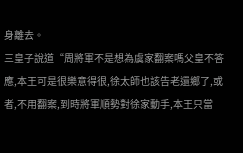身離去。
三皇子說道“周將軍不是想為虞家翻案嗎父皇不答應,本王可是很樂意得很,徐太師也該告老還鄉了,或者,不用翻案,到時將軍順勢對徐家動手,本王只當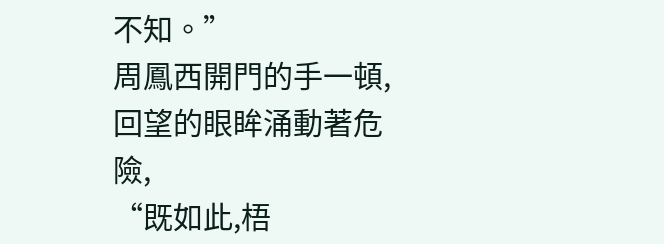不知。”
周鳳西開門的手一頓,回望的眼眸涌動著危險,
“既如此,梧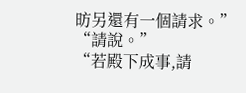昉另還有一個請求。”
“請說。”
“若殿下成事,請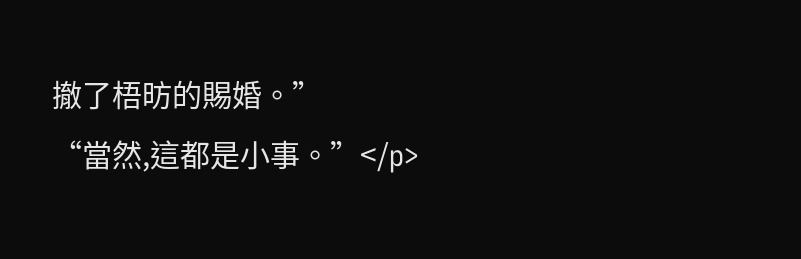撤了梧昉的賜婚。”
“當然,這都是小事。”</p>